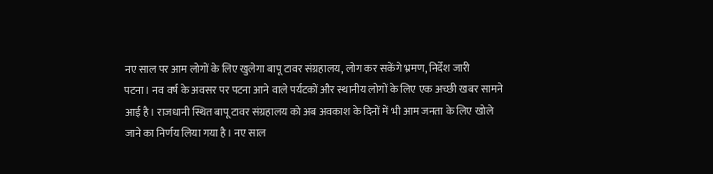नए साल पर आम लोगों के लिए खुलेगा बापू टावर संग्रहालय, लोग कर सकेंगे भ्रमण, निर्देश जारी
पटना। नव वर्ष के अवसर पर पटना आने वाले पर्यटकों और स्थानीय लोगों के लिए एक अच्छी खबर सामने आई है। राजधानी स्थित बापू टावर संग्रहालय को अब अवकाश के दिनों में भी आम जनता के लिए खोले जाने का निर्णय लिया गया है। नए साल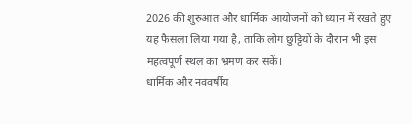2026 की शुरुआत और धार्मिक आयोजनों को ध्यान में रखते हुए यह फैसला लिया गया है, ताकि लोग छुट्टियों के दौरान भी इस महत्वपूर्ण स्थल का भ्रमण कर सकें।
धार्मिक और नववर्षीय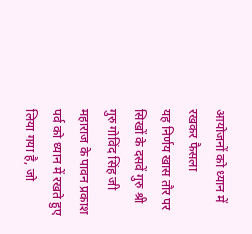आयोजनों को ध्यान में रखकर फैसला
यह निर्णय खास तौर पर सिखों के दसवें गुरु श्री गुरु गोविंद सिंह जी महाराज के पावन प्रकाश पर्व को ध्यान में रखते हुए लिया गया है, जो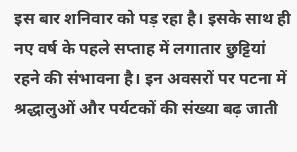इस बार शनिवार को पड़ रहा है। इसके साथ ही नए वर्ष के पहले सप्ताह में लगातार छुट्टियां रहने की संभावना है। इन अवसरों पर पटना में श्रद्धालुओं और पर्यटकों की संख्या बढ़ जाती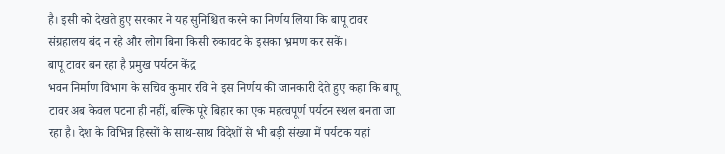है। इसी को देखते हुए सरकार ने यह सुनिश्चित करने का निर्णय लिया कि बापू टावर संग्रहालय बंद न रहे और लोग बिना किसी रुकावट के इसका भ्रमण कर सकें।
बापू टावर बन रहा है प्रमुख पर्यटन केंद्र
भवन निर्माण विभाग के सचिव कुमार रवि ने इस निर्णय की जानकारी देते हुए कहा कि बापू टावर अब केवल पटना ही नहीं, बल्कि पूरे बिहार का एक महत्वपूर्ण पर्यटन स्थल बनता जा रहा है। देश के विभिन्न हिस्सों के साथ-साथ विदेशों से भी बड़ी संख्या में पर्यटक यहां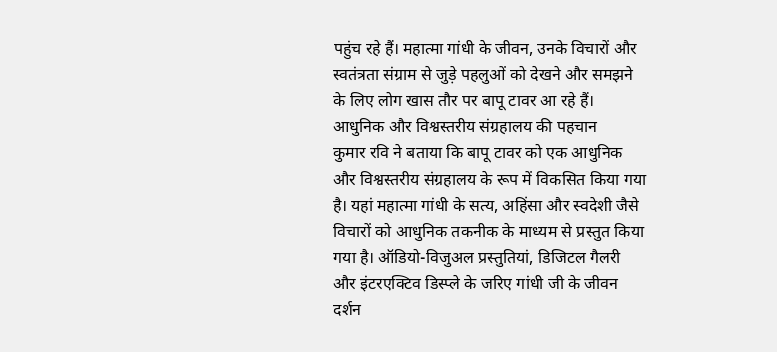पहुंच रहे हैं। महात्मा गांधी के जीवन, उनके विचारों और स्वतंत्रता संग्राम से जुड़े पहलुओं को देखने और समझने के लिए लोग खास तौर पर बापू टावर आ रहे हैं।
आधुनिक और विश्वस्तरीय संग्रहालय की पहचान
कुमार रवि ने बताया कि बापू टावर को एक आधुनिक और विश्वस्तरीय संग्रहालय के रूप में विकसित किया गया है। यहां महात्मा गांधी के सत्य, अहिंसा और स्वदेशी जैसे विचारों को आधुनिक तकनीक के माध्यम से प्रस्तुत किया गया है। ऑडियो-विजुअल प्रस्तुतियां, डिजिटल गैलरी और इंटरएक्टिव डिस्प्ले के जरिए गांधी जी के जीवन दर्शन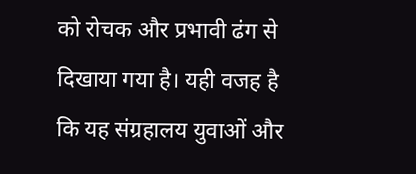को रोचक और प्रभावी ढंग से दिखाया गया है। यही वजह है कि यह संग्रहालय युवाओं और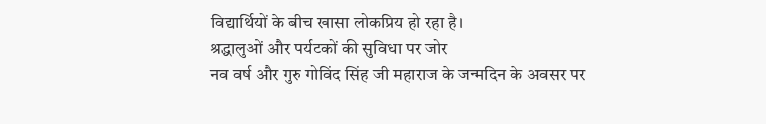विद्यार्थियों के बीच खासा लोकप्रिय हो रहा है।
श्रद्धालुओं और पर्यटकों की सुविधा पर जोर
नव वर्ष और गुरु गोविंद सिंह जी महाराज के जन्मदिन के अवसर पर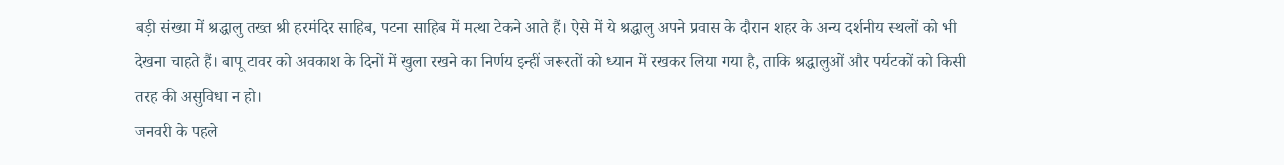बड़ी संख्या में श्रद्धालु तख्त श्री हरमंदिर साहिब, पटना साहिब में मत्था टेकने आते हैं। ऐसे में ये श्रद्धालु अपने प्रवास के दौरान शहर के अन्य दर्शनीय स्थलों को भी देखना चाहते हैं। बापू टावर को अवकाश के दिनों में खुला रखने का निर्णय इन्हीं जरूरतों को ध्यान में रखकर लिया गया है, ताकि श्रद्धालुओं और पर्यटकों को किसी तरह की असुविधा न हो।
जनवरी के पहले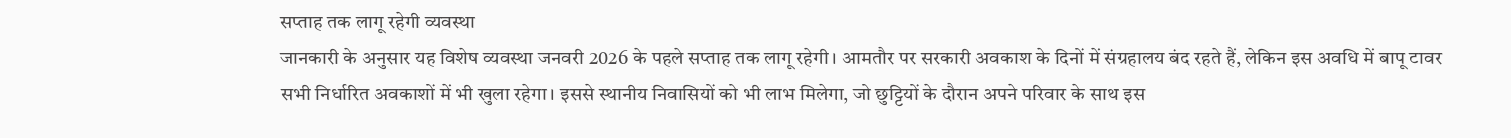सप्ताह तक लागू रहेगी व्यवस्था
जानकारी के अनुसार यह विशेष व्यवस्था जनवरी 2026 के पहले सप्ताह तक लागू रहेगी। आमतौर पर सरकारी अवकाश के दिनों में संग्रहालय बंद रहते हैं, लेकिन इस अवधि में बापू टावर सभी निर्धारित अवकाशों में भी खुला रहेगा। इससे स्थानीय निवासियों को भी लाभ मिलेगा, जो छुट्टियों के दौरान अपने परिवार के साथ इस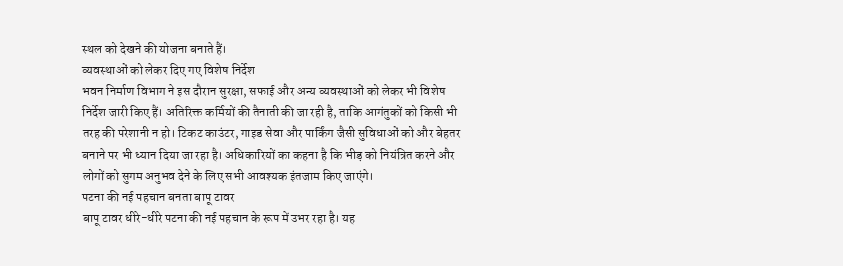स्थल को देखने की योजना बनाते हैं।
व्यवस्थाओं को लेकर दिए गए विशेष निर्देश
भवन निर्माण विभाग ने इस दौरान सुरक्षा, सफाई और अन्य व्यवस्थाओं को लेकर भी विशेष निर्देश जारी किए हैं। अतिरिक्त कर्मियों की तैनाती की जा रही है, ताकि आगंतुकों को किसी भी तरह की परेशानी न हो। टिकट काउंटर, गाइड सेवा और पार्किंग जैसी सुविधाओं को और बेहतर बनाने पर भी ध्यान दिया जा रहा है। अधिकारियों का कहना है कि भीड़ को नियंत्रित करने और लोगों को सुगम अनुभव देने के लिए सभी आवश्यक इंतजाम किए जाएंगे।
पटना की नई पहचान बनता बापू टावर
बापू टावर धीरे-धीरे पटना की नई पहचान के रूप में उभर रहा है। यह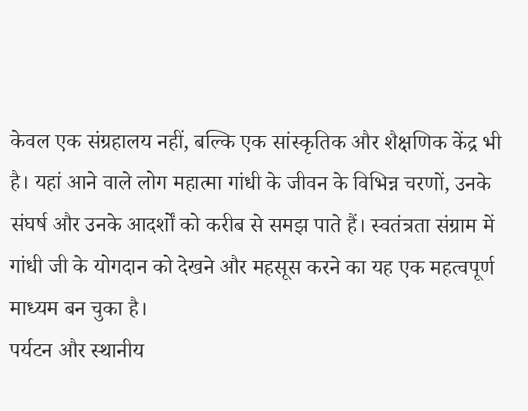केवल एक संग्रहालय नहीं, बल्कि एक सांस्कृतिक और शैक्षणिक केंद्र भी है। यहां आने वाले लोग महात्मा गांधी के जीवन के विभिन्न चरणों, उनके संघर्ष और उनके आदर्शों को करीब से समझ पाते हैं। स्वतंत्रता संग्राम में गांधी जी के योगदान को देखने और महसूस करने का यह एक महत्वपूर्ण माध्यम बन चुका है।
पर्यटन और स्थानीय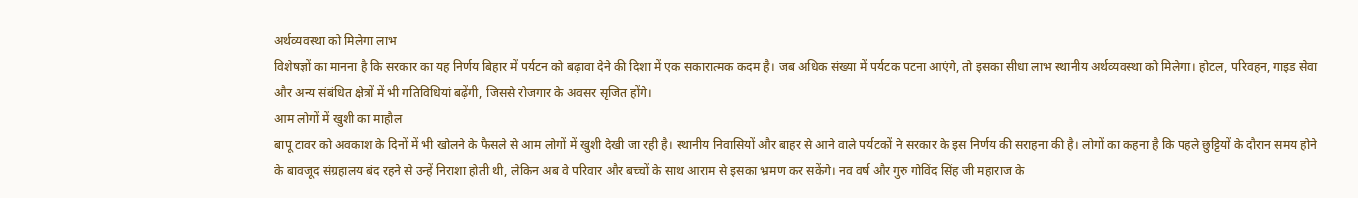अर्थव्यवस्था को मिलेगा लाभ
विशेषज्ञों का मानना है कि सरकार का यह निर्णय बिहार में पर्यटन को बढ़ावा देने की दिशा में एक सकारात्मक कदम है। जब अधिक संख्या में पर्यटक पटना आएंगे, तो इसका सीधा लाभ स्थानीय अर्थव्यवस्था को मिलेगा। होटल, परिवहन, गाइड सेवा और अन्य संबंधित क्षेत्रों में भी गतिविधियां बढ़ेंगी, जिससे रोजगार के अवसर सृजित होंगे।
आम लोगों में खुशी का माहौल
बापू टावर को अवकाश के दिनों में भी खोलने के फैसले से आम लोगों में खुशी देखी जा रही है। स्थानीय निवासियों और बाहर से आने वाले पर्यटकों ने सरकार के इस निर्णय की सराहना की है। लोगों का कहना है कि पहले छुट्टियों के दौरान समय होने के बावजूद संग्रहालय बंद रहने से उन्हें निराशा होती थी, लेकिन अब वे परिवार और बच्चों के साथ आराम से इसका भ्रमण कर सकेंगे। नव वर्ष और गुरु गोविंद सिंह जी महाराज के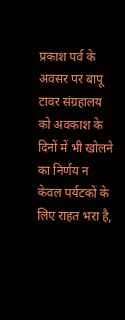प्रकाश पर्व के अवसर पर बापू टावर संग्रहालय को अवकाश के दिनों में भी खोलने का निर्णय न केवल पर्यटकों के लिए राहत भरा है,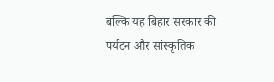बल्कि यह बिहार सरकार की पर्यटन और सांस्कृतिक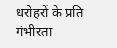धरोहरों के प्रति गंभीरता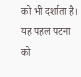को भी दर्शाता है। यह पहल पटना को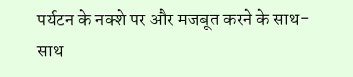पर्यटन के नक्शे पर और मजबूत करने के साथ-साथ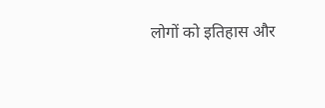लोगों को इतिहास और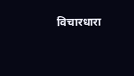विचारधारा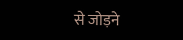से जोड़ने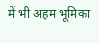में भी अहम भूमिका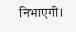निभाएगी।